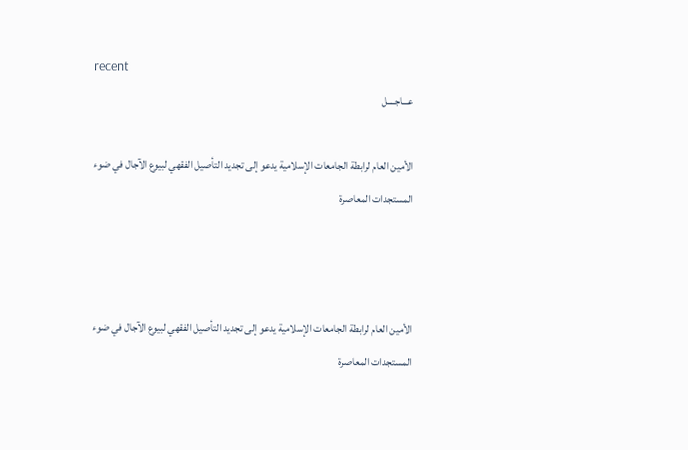recent
عـــاجــــل

الأمين العام لرابطة الجامعات الإسلامية يدعو إلى تجديد التأصيل الفقهي لبيوع الآجال في ضوء المستجدات المعاصرة



الأمين العام لرابطة الجامعات الإسلامية يدعو إلى تجديد التأصيل الفقهي لبيوع الآجال في ضوء المستجدات المعاصرة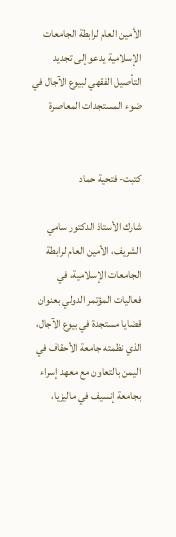الأمين العام لرابطة الجامعات الإسلامية يدعو إلى تجديد التأصيل الفقهي لبيوع الآجال في ضوء المستجدات المعاصرة


كتبت- فتحية حماد

شارك الأستاذ الدكتور سامي الشريف، الأمين العام لرابطة الجامعات الإسلامية، في فعاليات المؤتمر الدولي بعنوان قضايا مستجدة في بيوع الآجال، الذي نظمته جامعة الأحقاف في اليمن بالتعاون مع معهد إسراء بجامعة إنسيف في ماليزيا،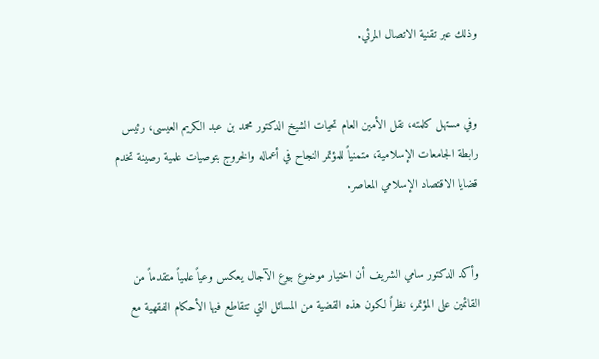وذلك عبر تقنية الاتصال المرئي.


وفي مستهل كلمته، نقل الأمين العام تحيات الشيخ الدكتور محمد بن عبد الكريم العيسى، رئيس رابطة الجامعات الإسلامية، متمنياً للمؤتمر النجاح في أعماله والخروج بتوصيات علمية رصينة تخدم قضايا الاقتصاد الإسلامي المعاصر.


وأكد الدكتور سامي الشريف أن اختيار موضوع بيوع الآجال يعكس وعياً علمياً متقدماً من القائمين على المؤتمر، نظراً لكون هذه القضية من المسائل التي تتقاطع فيها الأحكام الفقهية مع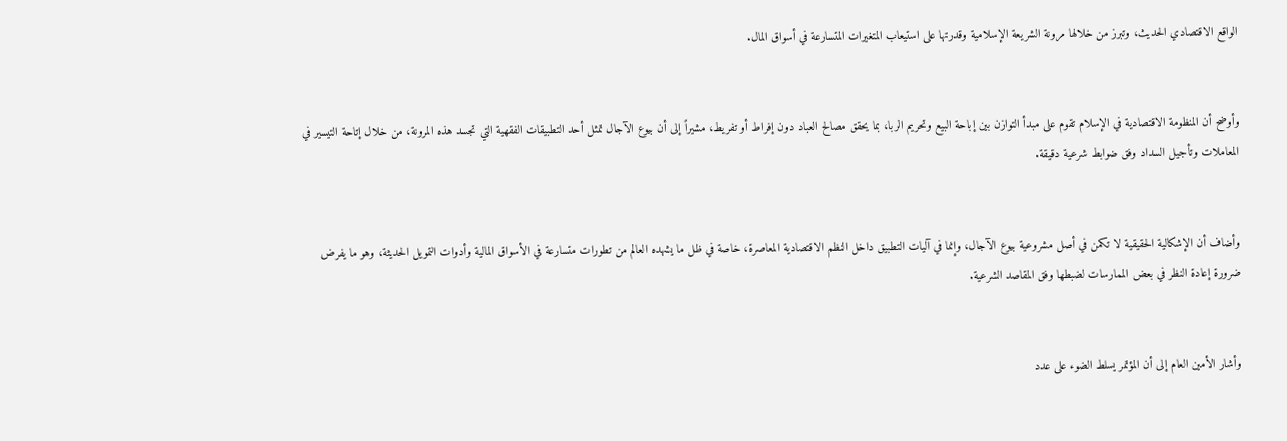الواقع الاقتصادي الحديث، وتبرز من خلالها مرونة الشريعة الإسلامية وقدرتها على استيعاب المتغيرات المتسارعة في أسواق المال.


وأوضح أن المنظومة الاقتصادية في الإسلام تقوم على مبدأ التوازن بين إباحة البيع وتحريم الربا، بما يحقق مصالح العباد دون إفراط أو تفريط، مشيراً إلى أن بيوع الآجال تمثل أحد التطبيقات الفقهية التي تجسد هذه المرونة، من خلال إتاحة التيسير في المعاملات وتأجيل السداد وفق ضوابط شرعية دقيقة.


وأضاف أن الإشكالية الحقيقية لا تكمن في أصل مشروعية بيوع الآجال، وإنما في آليات التطبيق داخل النظم الاقتصادية المعاصرة، خاصة في ظل ما يشهده العالم من تطورات متسارعة في الأسواق المالية وأدوات التمويل الحديثة، وهو ما يفرض ضرورة إعادة النظر في بعض الممارسات لضبطها وفق المقاصد الشرعية.


وأشار الأمين العام إلى أن المؤتمر يسلط الضوء على عدد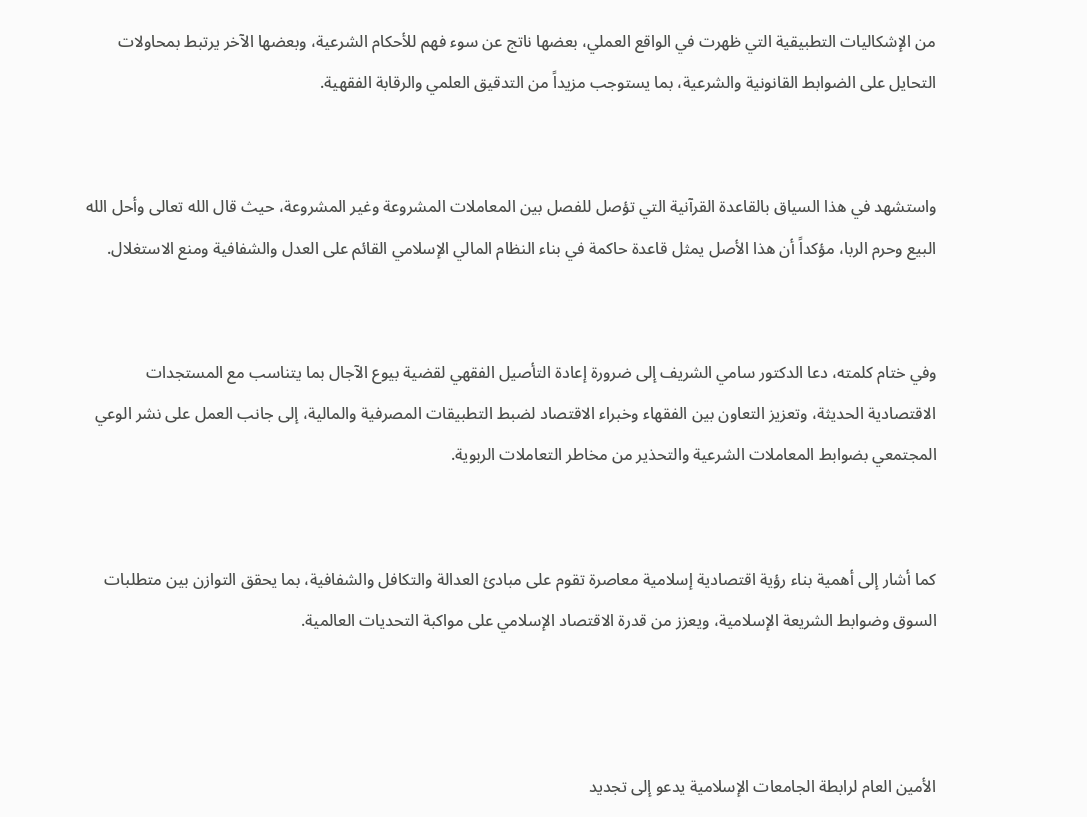من الإشكاليات التطبيقية التي ظهرت في الواقع العملي، بعضها ناتج عن سوء فهم للأحكام الشرعية، وبعضها الآخر يرتبط بمحاولات التحايل على الضوابط القانونية والشرعية، بما يستوجب مزيداً من التدقيق العلمي والرقابة الفقهية.


واستشهد في هذا السياق بالقاعدة القرآنية التي تؤصل للفصل بين المعاملات المشروعة وغير المشروعة، حيث قال الله تعالى وأحل الله البيع وحرم الربا، مؤكداً أن هذا الأصل يمثل قاعدة حاكمة في بناء النظام المالي الإسلامي القائم على العدل والشفافية ومنع الاستغلال.


وفي ختام كلمته، دعا الدكتور سامي الشريف إلى ضرورة إعادة التأصيل الفقهي لقضية بيوع الآجال بما يتناسب مع المستجدات الاقتصادية الحديثة، وتعزيز التعاون بين الفقهاء وخبراء الاقتصاد لضبط التطبيقات المصرفية والمالية، إلى جانب العمل على نشر الوعي المجتمعي بضوابط المعاملات الشرعية والتحذير من مخاطر التعاملات الربوية.


كما أشار إلى أهمية بناء رؤية اقتصادية إسلامية معاصرة تقوم على مبادئ العدالة والتكافل والشفافية، بما يحقق التوازن بين متطلبات السوق وضوابط الشريعة الإسلامية، ويعزز من قدرة الاقتصاد الإسلامي على مواكبة التحديات العالمية.



الأمين العام لرابطة الجامعات الإسلامية يدعو إلى تجديد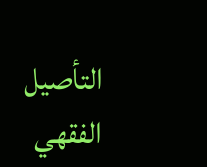التأصيل الفقهي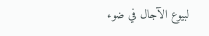لبيوع الآجال في ضوء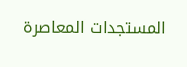المستجدات المعاصرة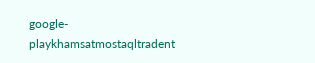google-playkhamsatmostaqltradent